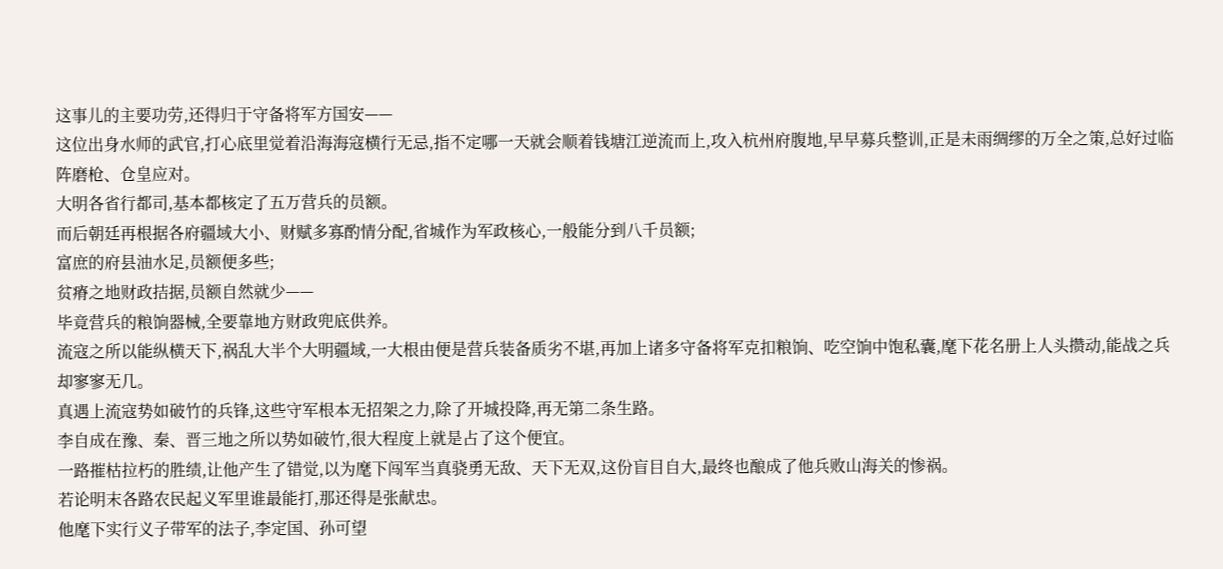这事儿的主要功劳,还得归于守备将军方国安——
这位出身水师的武官,打心底里觉着沿海海寇横行无忌,指不定哪一天就会顺着钱塘江逆流而上,攻入杭州府腹地,早早募兵整训,正是未雨绸缪的万全之策,总好过临阵磨枪、仓皇应对。
大明各省行都司,基本都核定了五万营兵的员额。
而后朝廷再根据各府疆域大小、财赋多寡酌情分配,省城作为军政核心,一般能分到八千员额;
富庶的府县油水足,员额便多些;
贫瘠之地财政拮据,员额自然就少——
毕竟营兵的粮饷器械,全要靠地方财政兜底供养。
流寇之所以能纵横天下,祸乱大半个大明疆域,一大根由便是营兵装备质劣不堪,再加上诸多守备将军克扣粮饷、吃空饷中饱私囊,麾下花名册上人头攒动,能战之兵却寥寥无几。
真遇上流寇势如破竹的兵锋,这些守军根本无招架之力,除了开城投降,再无第二条生路。
李自成在豫、秦、晋三地之所以势如破竹,很大程度上就是占了这个便宜。
一路摧枯拉朽的胜绩,让他产生了错觉,以为麾下闯军当真骁勇无敌、天下无双,这份盲目自大,最终也酿成了他兵败山海关的惨祸。
若论明末各路农民起义军里谁最能打,那还得是张献忠。
他麾下实行义子带军的法子,李定国、孙可望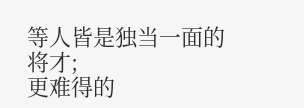等人皆是独当一面的将才;
更难得的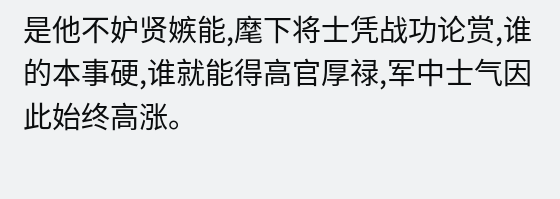是他不妒贤嫉能,麾下将士凭战功论赏,谁的本事硬,谁就能得高官厚禄,军中士气因此始终高涨。